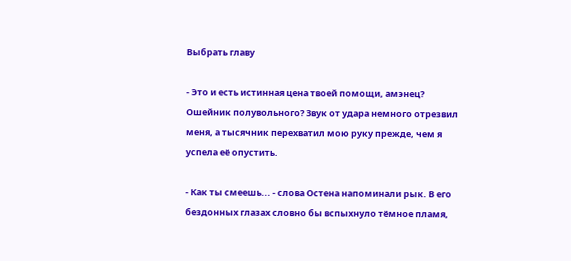Выбрать главу

- Это и есть истинная цена твоей помощи, амэнец? Ошейник полувольного? Звук от удара немного отрезвил меня, а тысячник перехватил мою руку прежде, чем я успела её опустить.

- Как ты смеешь... - слова Остена напоминали рык. В его бездонных глазах словно бы вспыхнуло тёмное пламя,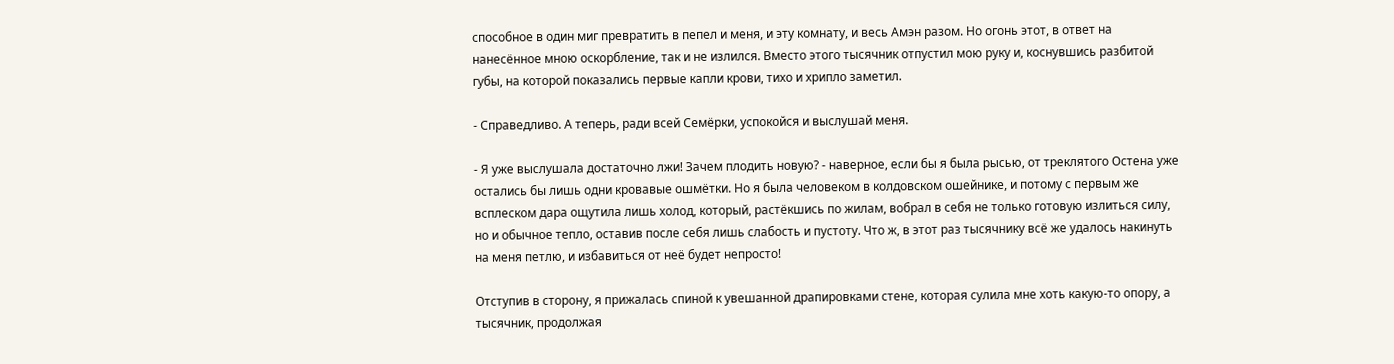способное в один миг превратить в пепел и меня, и эту комнату, и весь Амэн разом. Но огонь этот, в ответ на нанесённое мною оскорбление, так и не излился. Вместо этого тысячник отпустил мою руку и, коснувшись разбитой губы, на которой показались первые капли крови, тихо и хрипло заметил.

- Справедливо. А теперь, ради всей Семёрки, успокойся и выслушай меня.

- Я уже выслушала достаточно лжи! Зачем плодить новую? - наверное, если бы я была рысью, от треклятого Остена уже остались бы лишь одни кровавые ошмётки. Но я была человеком в колдовском ошейнике, и потому с первым же всплеском дара ощутила лишь холод, который, растёкшись по жилам, вобрал в себя не только готовую излиться силу, но и обычное тепло, оставив после себя лишь слабость и пустоту. Что ж, в этот раз тысячнику всё же удалось накинуть на меня петлю, и избавиться от неё будет непросто!

Отступив в сторону, я прижалась спиной к увешанной драпировками стене, которая сулила мне хоть какую-то опору, а тысячник, продолжая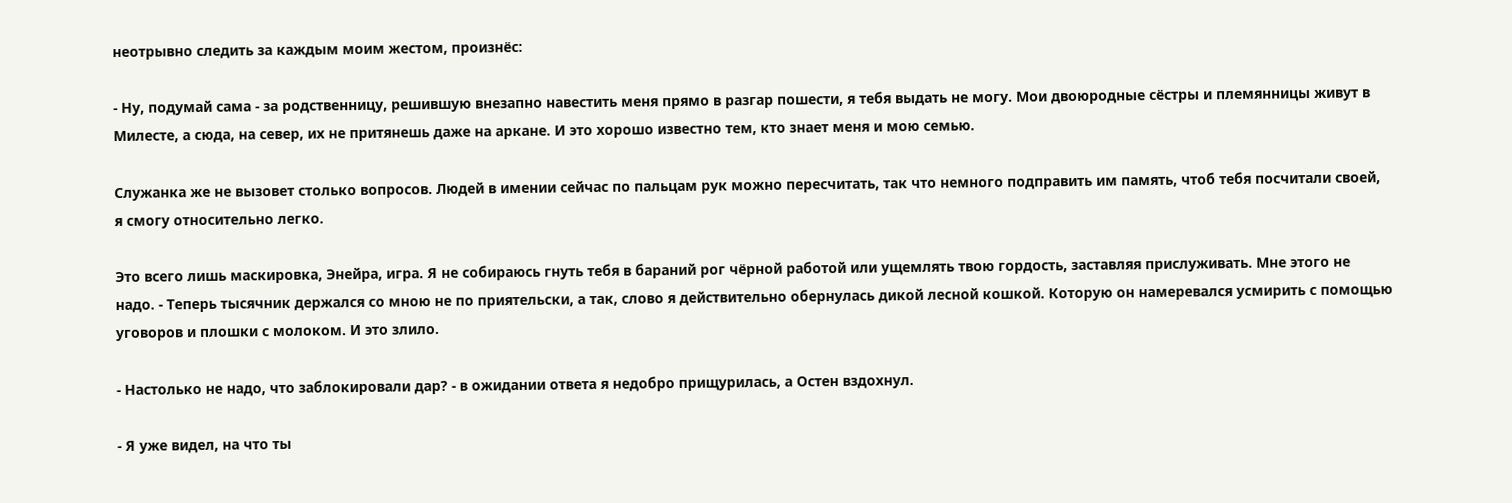неотрывно следить за каждым моим жестом, произнёс:

- Ну, подумай сама - за родственницу, решившую внезапно навестить меня прямо в разгар пошести, я тебя выдать не могу. Мои двоюродные сёстры и племянницы живут в Милесте, а сюда, на север, их не притянешь даже на аркане. И это хорошо известно тем, кто знает меня и мою семью.

Служанка же не вызовет столько вопросов. Людей в имении сейчас по пальцам рук можно пересчитать, так что немного подправить им память, чтоб тебя посчитали своей, я смогу относительно легко.

Это всего лишь маскировка, Энейра, игра. Я не собираюсь гнуть тебя в бараний рог чёрной работой или ущемлять твою гордость, заставляя прислуживать. Мне этого не надо. - Теперь тысячник держался со мною не по приятельски, а так, слово я действительно обернулась дикой лесной кошкой. Которую он намеревался усмирить с помощью уговоров и плошки с молоком. И это злило.

- Настолько не надо, что заблокировали дар? - в ожидании ответа я недобро прищурилась, а Остен вздохнул.

- Я уже видел, на что ты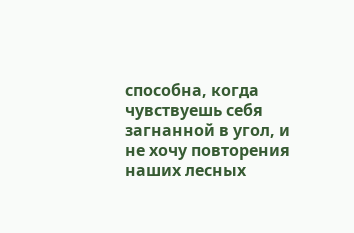способна, когда чувствуешь себя загнанной в угол, и не хочу повторения наших лесных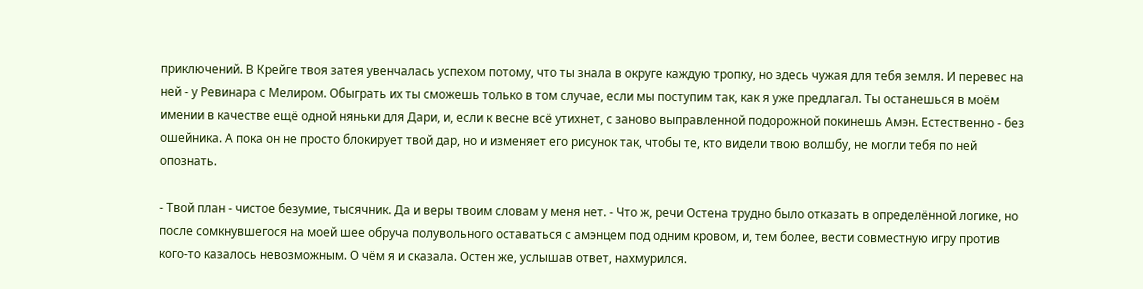приключений. В Крейге твоя затея увенчалась успехом потому, что ты знала в округе каждую тропку, но здесь чужая для тебя земля. И перевес на ней - у Ревинара с Мелиром. Обыграть их ты сможешь только в том случае, если мы поступим так, как я уже предлагал. Ты останешься в моём имении в качестве ещё одной няньки для Дари, и, если к весне всё утихнет, с заново выправленной подорожной покинешь Амэн. Естественно - без ошейника. А пока он не просто блокирует твой дар, но и изменяет его рисунок так, чтобы те, кто видели твою волшбу, не могли тебя по ней опознать.

- Твой план - чистое безумие, тысячник. Да и веры твоим словам у меня нет. - Что ж, речи Остена трудно было отказать в определённой логике, но после сомкнувшегося на моей шее обруча полувольного оставаться с амэнцем под одним кровом, и, тем более, вести совместную игру против кого-то казалось невозможным. О чём я и сказала. Остен же, услышав ответ, нахмурился.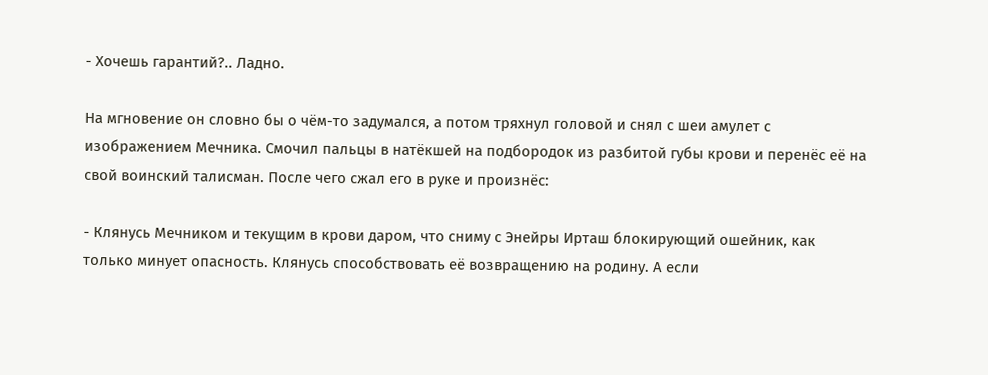- Хочешь гарантий?.. Ладно.

На мгновение он словно бы о чём-то задумался, а потом тряхнул головой и снял с шеи амулет с изображением Мечника. Смочил пальцы в натёкшей на подбородок из разбитой губы крови и перенёс её на свой воинский талисман. После чего сжал его в руке и произнёс:

- Клянусь Мечником и текущим в крови даром, что сниму с Энейры Ирташ блокирующий ошейник, как только минует опасность. Клянусь способствовать её возвращению на родину. А если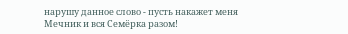нарушу данное слово - пусть накажет меня Мечник и вся Семёрка разом!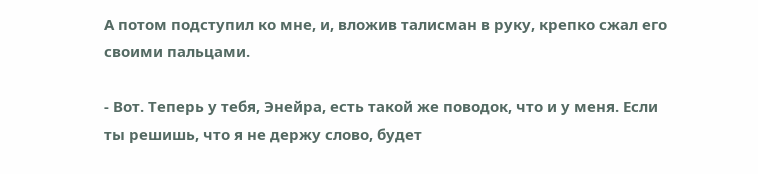А потом подступил ко мне, и, вложив талисман в руку, крепко сжал его своими пальцами.

- Вот. Теперь у тебя, Энейра, есть такой же поводок, что и у меня. Если ты решишь, что я не держу слово, будет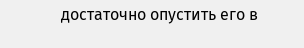достаточно опустить его в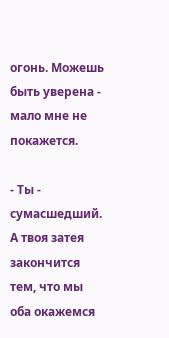огонь. Можешь быть уверена - мало мне не покажется.

- Ты - сумасшедший. А твоя затея закончится тем, что мы оба окажемся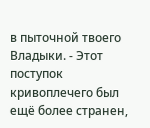в пыточной твоего Владыки. - Этот поступок кривоплечего был ещё более странен,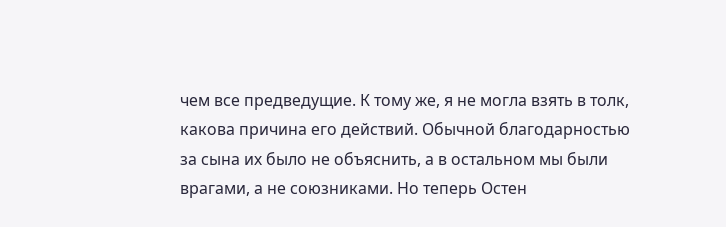чем все предведущие. К тому же, я не могла взять в толк, какова причина его действий. Обычной благодарностью за сына их было не объяснить, а в остальном мы были врагами, а не союзниками. Но теперь Остен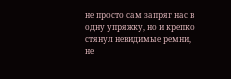не просто сам запряг нас в одну упряжку, но и крепко стянул невидимые ремни, не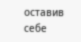оставив себе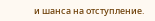и шанса на отступление.